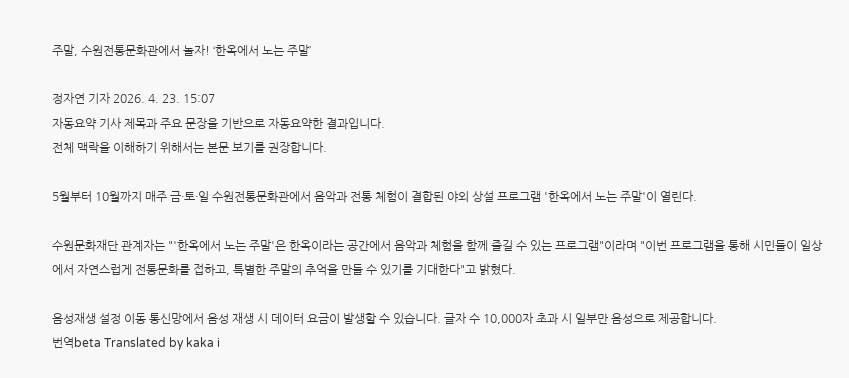주말, 수원전통문화관에서 놀자! ‘한옥에서 노는 주말’

정자연 기자 2026. 4. 23. 15:07
자동요약 기사 제목과 주요 문장을 기반으로 자동요약한 결과입니다.
전체 맥락을 이해하기 위해서는 본문 보기를 권장합니다.

5월부터 10월까지 매주 금·토·일 수원전통문화관에서 음악과 전통 체험이 결합된 야외 상설 프로그램 '한옥에서 노는 주말'이 열린다.

수원문화재단 관계자는 "'한옥에서 노는 주말'은 한옥이라는 공간에서 음악과 체험을 함께 즐길 수 있는 프로그램"이라며 "이번 프로그램을 통해 시민들이 일상에서 자연스럽게 전통문화를 접하고, 특별한 주말의 추억을 만들 수 있기를 기대한다"고 밝혔다.

음성재생 설정 이동 통신망에서 음성 재생 시 데이터 요금이 발생할 수 있습니다. 글자 수 10,000자 초과 시 일부만 음성으로 제공합니다.
번역beta Translated by kaka i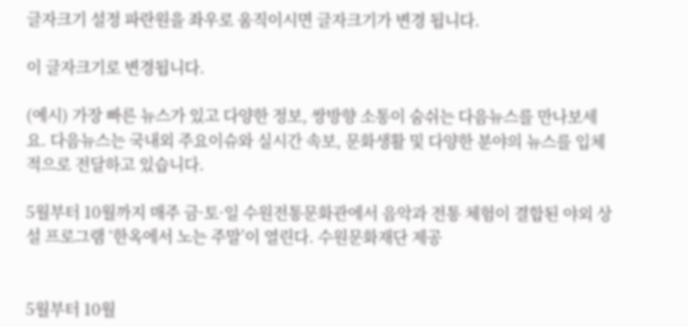글자크기 설정 파란원을 좌우로 움직이시면 글자크기가 변경 됩니다.

이 글자크기로 변경됩니다.

(예시) 가장 빠른 뉴스가 있고 다양한 정보, 쌍방향 소통이 숨쉬는 다음뉴스를 만나보세요. 다음뉴스는 국내외 주요이슈와 실시간 속보, 문화생활 및 다양한 분야의 뉴스를 입체적으로 전달하고 있습니다.

5월부터 10월까지 매주 금·토·일 수원전통문화관에서 음악과 전통 체험이 결합된 야외 상설 프로그램 ‘한옥에서 노는 주말’이 열린다. 수원문화재단 제공


5월부터 10월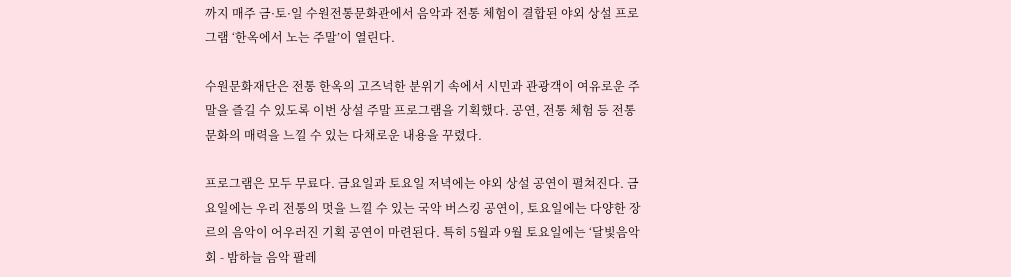까지 매주 금·토·일 수원전통문화관에서 음악과 전통 체험이 결합된 야외 상설 프로그램 ‘한옥에서 노는 주말’이 열린다.

수원문화재단은 전통 한옥의 고즈넉한 분위기 속에서 시민과 관광객이 여유로운 주말을 즐길 수 있도록 이번 상설 주말 프로그램을 기획했다. 공연, 전통 체험 등 전통문화의 매력을 느낄 수 있는 다채로운 내용을 꾸렸다.

프로그램은 모두 무료다. 금요일과 토요일 저녁에는 야외 상설 공연이 펼쳐진다. 금요일에는 우리 전통의 멋을 느낄 수 있는 국악 버스킹 공연이, 토요일에는 다양한 장르의 음악이 어우러진 기획 공연이 마련된다. 특히 5월과 9월 토요일에는 ‘달빛음악회 - 밤하늘 음악 팔레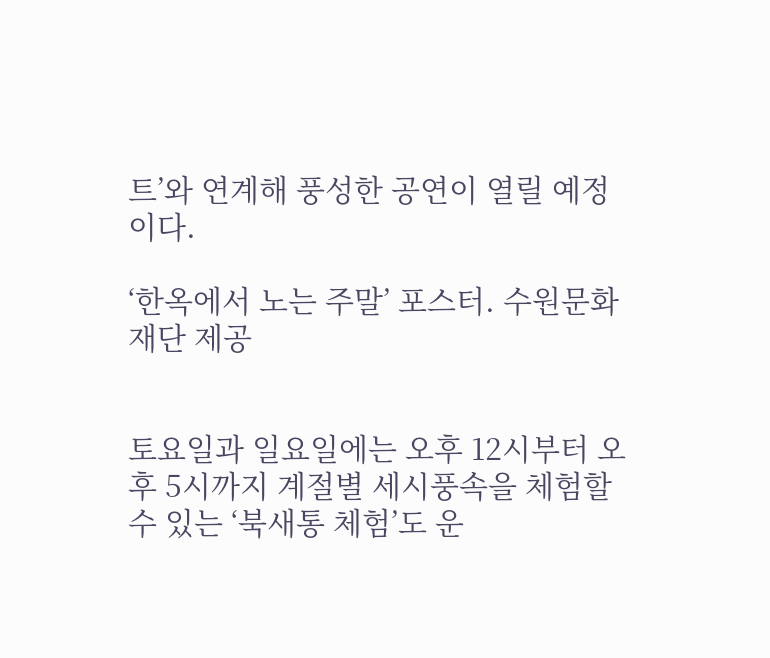트’와 연계해 풍성한 공연이 열릴 예정이다.

‘한옥에서 노는 주말’ 포스터. 수원문화재단 제공


토요일과 일요일에는 오후 12시부터 오후 5시까지 계절별 세시풍속을 체험할 수 있는 ‘북새통 체험’도 운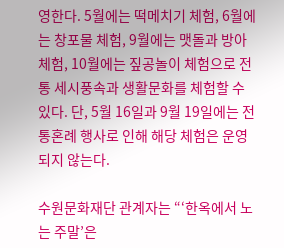영한다. 5월에는 떡메치기 체험, 6월에는 창포물 체험, 9월에는 맷돌과 방아 체험, 10월에는 짚공놀이 체험으로 전통 세시풍속과 생활문화를 체험할 수 있다. 단, 5월 16일과 9월 19일에는 전통혼례 행사로 인해 해당 체험은 운영되지 않는다.

수원문화재단 관계자는 “‘한옥에서 노는 주말’은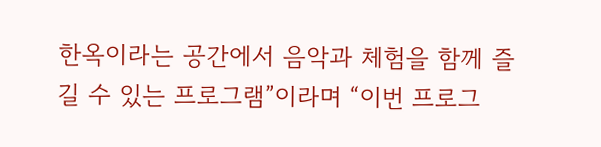한옥이라는 공간에서 음악과 체험을 함께 즐길 수 있는 프로그램”이라며 “이번 프로그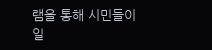램을 통해 시민들이 일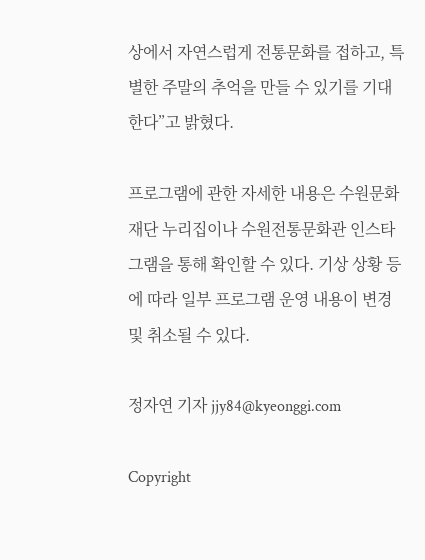상에서 자연스럽게 전통문화를 접하고, 특별한 주말의 추억을 만들 수 있기를 기대한다”고 밝혔다.

프로그램에 관한 자세한 내용은 수원문화재단 누리집이나 수원전통문화관 인스타그램을 통해 확인할 수 있다. 기상 상황 등에 따라 일부 프로그램 운영 내용이 변경 및 취소될 수 있다.

정자연 기자 jjy84@kyeonggi.com

Copyright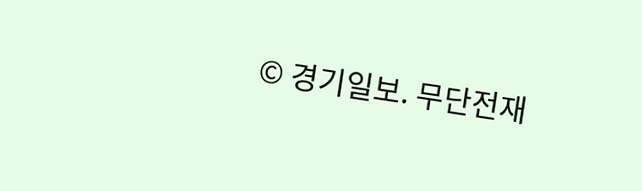© 경기일보. 무단전재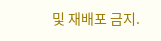및 재배포 금지.